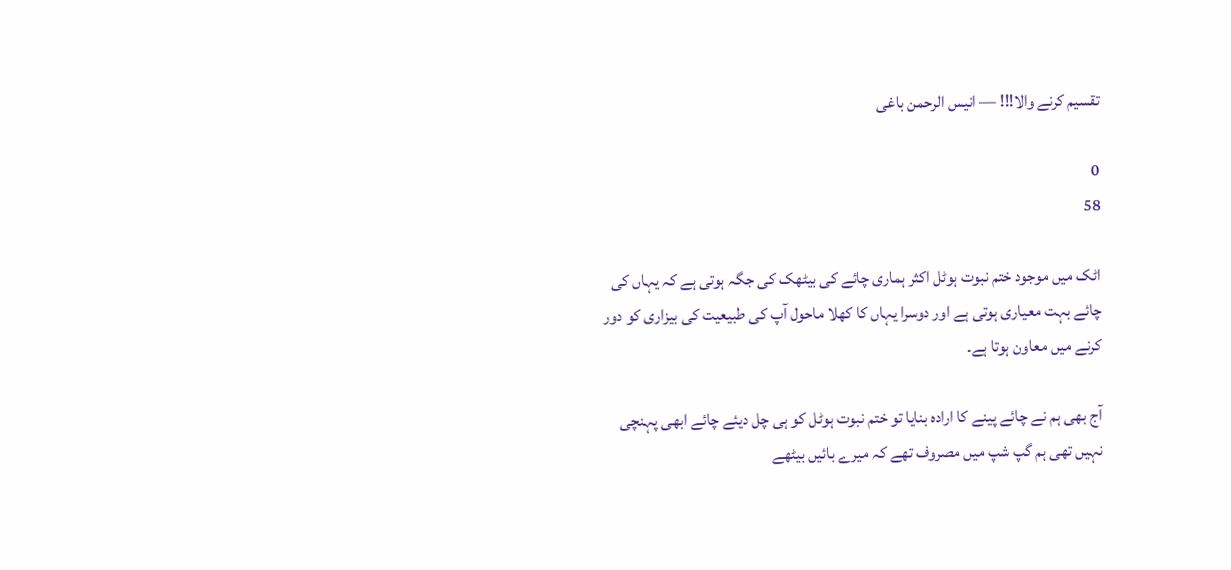تقسیم کرنے والا!!! — انیس الرحمن باغی

0
58

اٹک میں موجود ختم نبوت ہوٹل اکثر ہماری چائے کی بیٹھک کی جگہ ہوتی ہے کہ یہاں کی چائے بہت معیاری ہوتی ہے اور دوسرا یہاں کا کھلا ماحول آپ کی طبیعیت کی بیزاری کو دور کرنے میں معاون ہوتا ہے۔

آج بھی ہم نے چائے پینے کا ارادہ بنایا تو ختم نبوت ہوٹل کو ہی چل دیئے چائے ابھی پہنچی نہیں تھی ہم گپ شپ میں مصروف تھے کہ میرے بائیں بیٹھے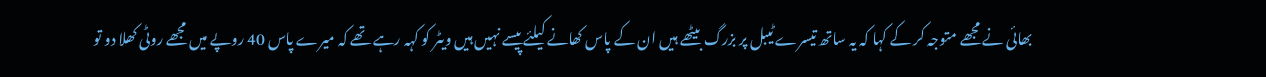بھائی نے مجھے متوجہ کر کے کہا کہ یہ ساتھ تیسرے ٹیبل پر بزرگ بیٹھے ہیں ان کے پاس کھانے کیلئے پیسے نہیں ہیں ویٹر کو کہہ رہے تھے کہ میرے پاس 40 روپے میں مجھے روٹی کھلا دو تو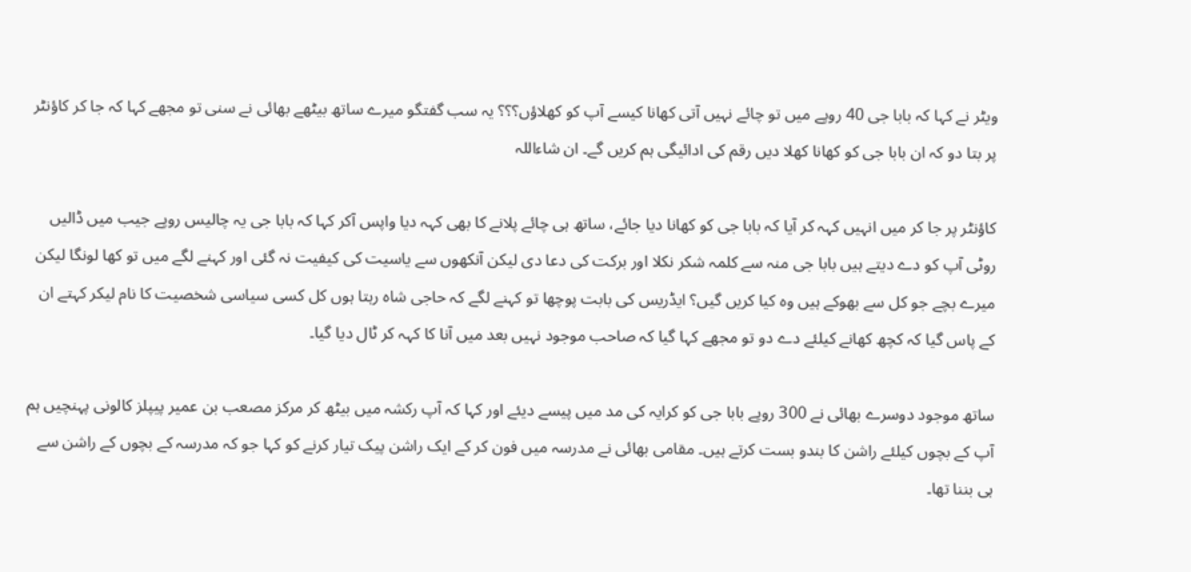ویٹر نے کہا کہ بابا جی 40 روپے میں تو چائے نہیں آتی کھانا کیسے آپ کو کھلاؤں؟؟؟ یہ سب گفتگو میرے ساتھ بیٹھے بھائی نے سنی تو مجھے کہا کہ جا کر کاؤنٹر پر بتا دو کہ ان بابا جی کو کھانا کھلا دیں رقم کی ادائیگی ہم کریں گے۔ ان شاءاللہ

کاؤنٹر پر جا کر میں انہیں کہہ کر آیا کہ بابا جی کو کھانا دیا جائے، ساتھ ہی چائے پلانے کا بھی کہہ دیا واپس آکر کہا کہ بابا جی یہ چالیس روپے جیب میں ڈالیں روٹی آپ کو دے دیتے ہیں بابا جی منہ سے کلمہ شکر نکلا اور برکت کی دعا دی لیکن آنکھوں سے یاسیت کی کیفیت نہ گئی اور کہنے لگے میں تو کھا لونگا لیکن میرے بچے جو کل سے بھوکے ہیں وہ کیا کریں گیں؟ ایڈریس کی بابت پوچھا تو کہنے لگے کہ حاجی شاہ رہتا ہوں کل کسی سیاسی شخصیت کا نام لیکر کہتے ان کے پاس گیا کہ کچھ کھانے کیلئے دے دو تو مجھے کہا گیا کہ صاحب موجود نہیں بعد میں آنا کا کہہ کر ٹال دیا گیا۔

ساتھ موجود دوسرے بھائی نے 300 روپے بابا جی کو کرایہ کی مد میں پیسے دیئے اور کہا کہ آپ رکشہ میں بیٹھ کر مرکز مصعب بن عمیر پیپلز کالونی پہنچیں ہم آپ کے بچوں کیلئے راشن کا بندو بست کرتے ہیں۔ مقامی بھائی نے مدرسہ میں فون کر کے ایک راشن پیک تیار کرنے کو کہا جو کہ مدرسہ کے بچوں کے راشن سے ہی بننا تھا۔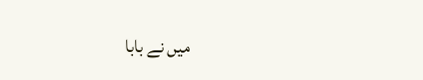میں نے بابا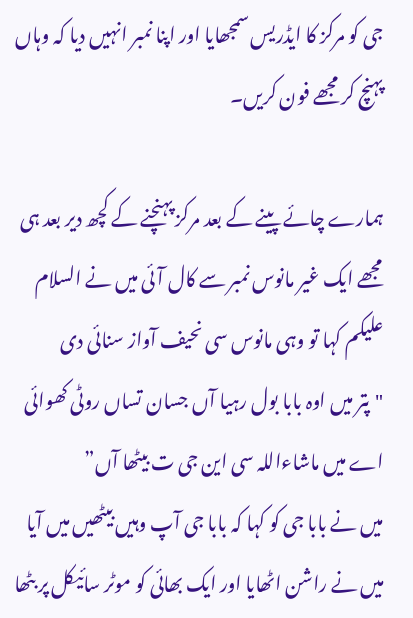جی کو مرکز کا ایڈریس سمجھایا اور اپنا نمبر انہیں دیا کہ وہاں پہنچ کر مجھے فون کریں۔

ہمارے چائے پینے کے بعد مرکز پہنچنے کے کچھ دیر بعد ہی مجھے ایک غیر مانوس نمبر سے کال آئی میں نے السلام علیکم کہا تو وہی مانوس سی نحیف آواز سنائی دی
"پتر میں اوہ بابا بول رہیا آں جسان تساں روٹی کھوائی اے میں ماشاءاللہ سی این جی ت بیٹھا آں”
میں نے بابا جی کو کہا کہ بابا جی آپ وہیں بیٹھیں میں آیا میں نے راشن اٹھایا اور ایک بھائی کو موٹر سائیکل پر بٹھا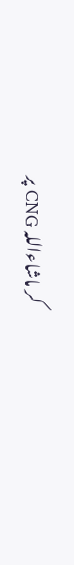کر ماشاءاللہ CNG پر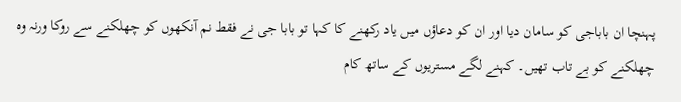پہنچا ان باباجی کو سامان دیا اور ان کو دعاؤں میں یاد رکھنے کا کہا تو بابا جی نے فقط نم آنکھوں کو چھلکنے سے روکا ورنہ وہ چھلکنے کو بے تاب تھیں۔ کہنے لگے مستریوں کے ساتھ کام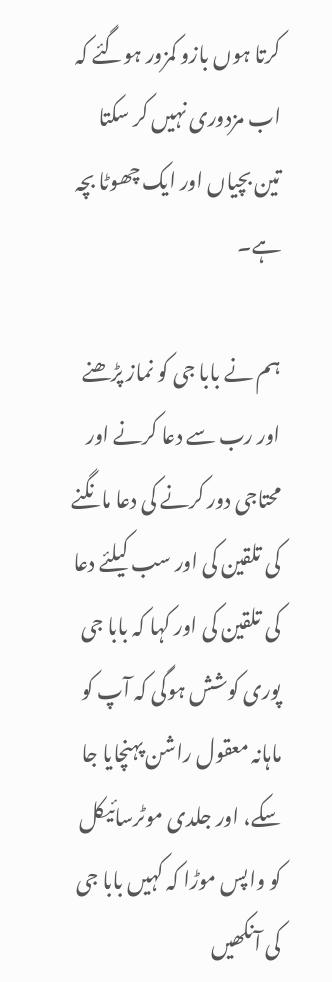کرتا ہوں بازو کمزور ہوگئے کہ اب مزدوری نہیں کر سکتا تین بچیاں اور ایک چھوٹا بچہ ہے۔

ہم نے بابا جی کو نماز پڑھنے اور رب سے دعا کرنے اور محتاجی دور کرنے کی دعا مانگنے کی تلقین کی اور سب کیلئے دعا کی تلقین کی اور کہا کہ بابا جی پوری کوشش ہوگی کہ آپ کو ماہانہ معقول راشن پہنچایا جا سکے، اور جلدی موٹرسائیکل کو واپس موڑا کہ کہیں بابا جی کی آنکھیں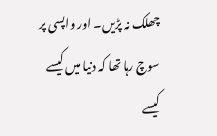چھلک نہ پڑیں۔ اور واپسی پر سوچ رہا تھا کہ دنیا میں کیسے کیسے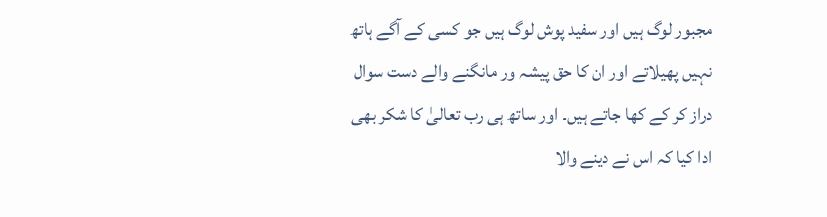مجبور لوگ ہیں اور سفید پوش لوگ ہیں جو کسی کے آگے ہاتھ نہیں پھیلاتے اور ان کا حق پیشہ ور مانگنے والے دست سوال دراز کر کے کھا جاتے ہیں۔ اور ساتھ ہی رب تعالیٰ کا شکر بھی ادا کیا کہ اس نے دینے والا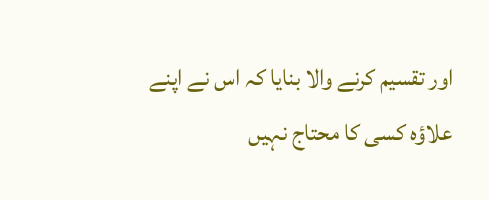اور تقسیم کرنے والا بنایا کہ اس نے اپنے علاؤہ کسی کا محتاج نہیں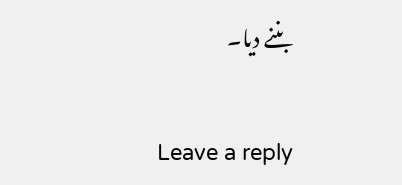بننے دیا۔

Leave a reply